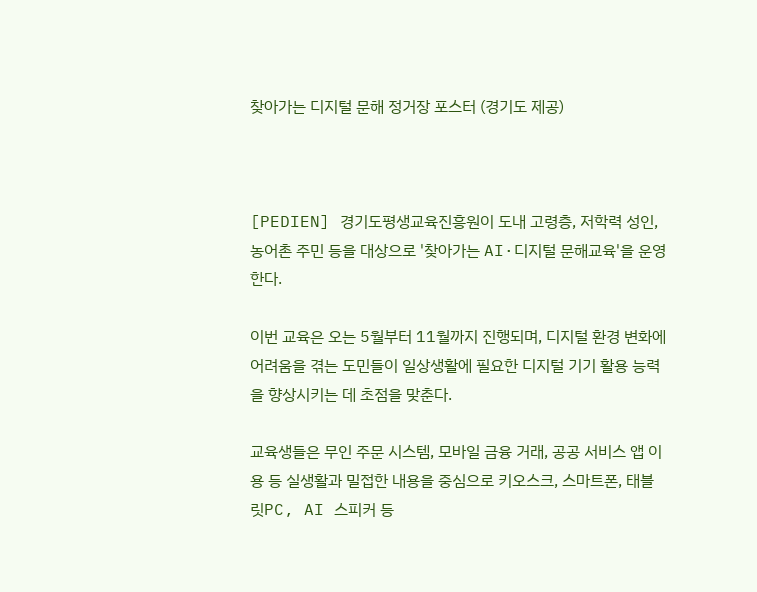찾아가는 디지털 문해 정거장 포스터 (경기도 제공)



[PEDIEN] 경기도평생교육진흥원이 도내 고령층, 저학력 성인, 농어촌 주민 등을 대상으로 '찾아가는 AI·디지털 문해교육'을 운영한다.

이번 교육은 오는 5월부터 11월까지 진행되며, 디지털 환경 변화에 어려움을 겪는 도민들이 일상생활에 필요한 디지털 기기 활용 능력을 향상시키는 데 초점을 맞춘다.

교육생들은 무인 주문 시스템, 모바일 금융 거래, 공공 서비스 앱 이용 등 실생활과 밀접한 내용을 중심으로 키오스크, 스마트폰, 태블릿PC, AI 스피커 등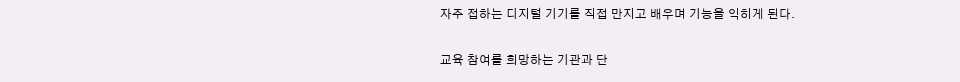자주 접하는 디지털 기기를 직접 만지고 배우며 기능을 익히게 된다.

교육 참여를 희망하는 기관과 단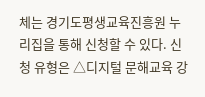체는 경기도평생교육진흥원 누리집을 통해 신청할 수 있다. 신청 유형은 △디지털 문해교육 강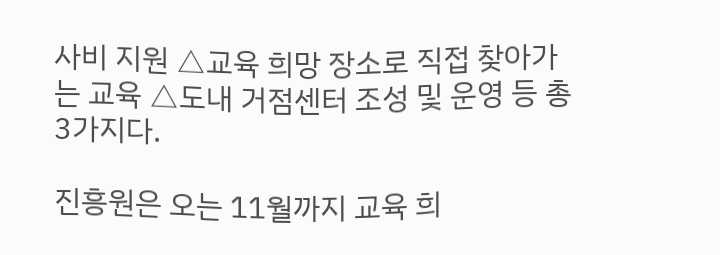사비 지원 △교육 희망 장소로 직접 찾아가는 교육 △도내 거점센터 조성 및 운영 등 총 3가지다.

진흥원은 오는 11월까지 교육 희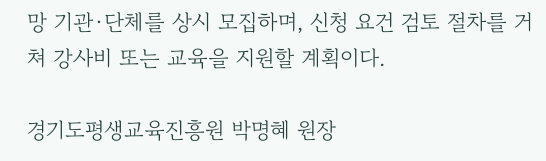망 기관·단체를 상시 모집하며, 신청 요건 검토 절차를 거쳐 강사비 또는 교육을 지원할 계획이다.

경기도평생교육진흥원 박명혜 원장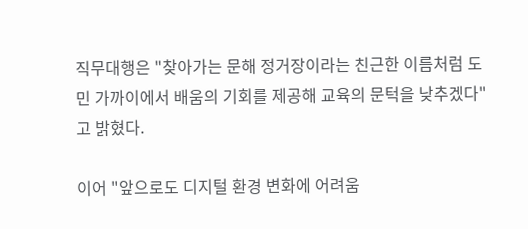직무대행은 "찾아가는 문해 정거장이라는 친근한 이름처럼 도민 가까이에서 배움의 기회를 제공해 교육의 문턱을 낮추겠다"고 밝혔다.

이어 "앞으로도 디지털 환경 변화에 어려움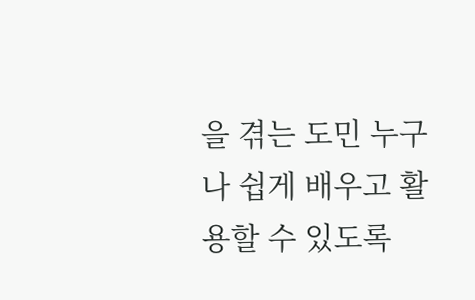을 겪는 도민 누구나 쉽게 배우고 활용할 수 있도록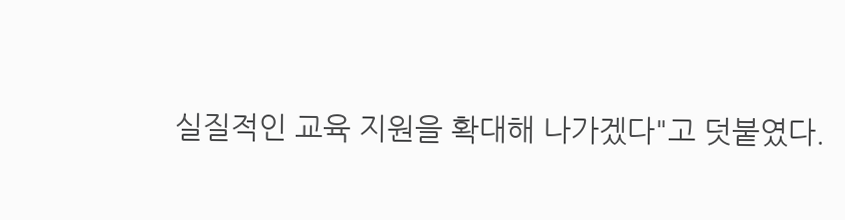실질적인 교육 지원을 확대해 나가겠다"고 덧붙였다.